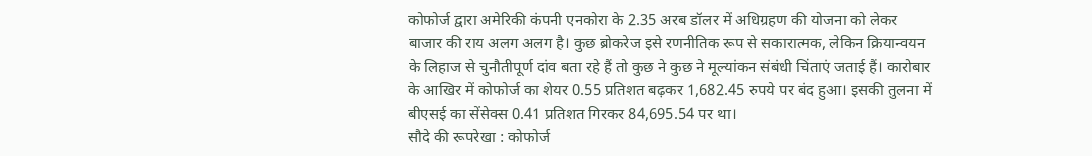कोफोर्ज द्वारा अमेरिकी कंपनी एनकोरा के 2.35 अरब डॉलर में अधिग्रहण की योजना को लेकर बाजार की राय अलग अलग है। कुछ ब्रोकरेज इसे रणनीतिक रूप से सकारात्मक, लेकिन क्रियान्वयन के लिहाज से चुनौतीपूर्ण दांव बता रहे हैं तो कुछ ने कुछ ने मूल्यांकन संबंधी चिंताएं जताई हैं। कारोबार के आखिर में कोफोर्ज का शेयर 0.55 प्रतिशत बढ़कर 1,682.45 रुपये पर बंद हुआ। इसकी तुलना में बीएसई का सेंसेक्स 0.41 प्रतिशत गिरकर 84,695.54 पर था।
सौदे की रूपरेखा : कोफोर्ज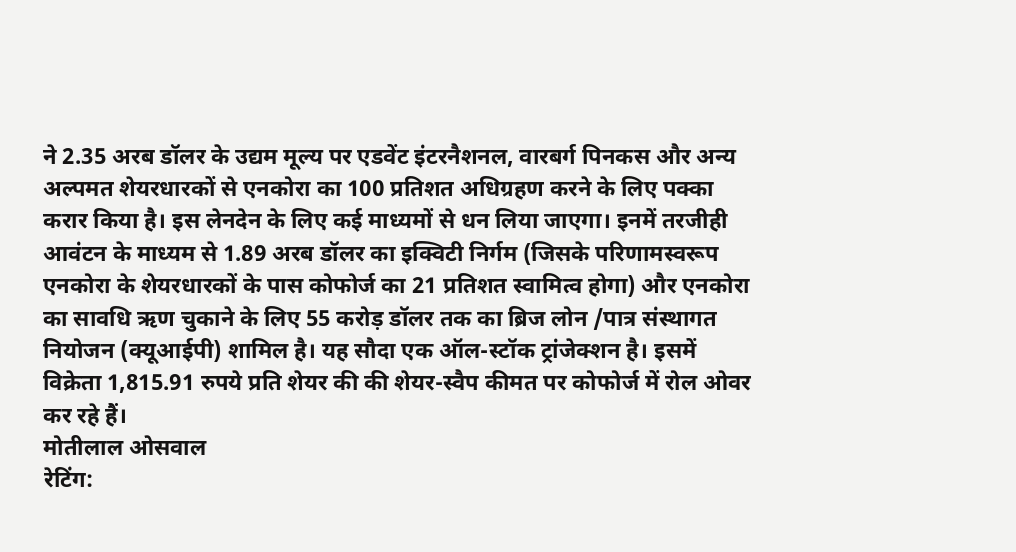ने 2.35 अरब डॉलर के उद्यम मूल्य पर एडवेंट इंटरनैशनल, वारबर्ग पिनकस और अन्य अल्पमत शेयरधारकों से एनकोरा का 100 प्रतिशत अधिग्रहण करने के लिए पक्का करार किया है। इस लेनदेन के लिए कई माध्यमों से धन लिया जाएगा। इनमें तरजीही आवंटन के माध्यम से 1.89 अरब डॉलर का इक्विटी निर्गम (जिसके परिणामस्वरूप एनकोरा के शेयरधारकों के पास कोफोर्ज का 21 प्रतिशत स्वामित्व होगा) और एनकोरा का सावधि ऋण चुकाने के लिए 55 करोड़ डॉलर तक का ब्रिज लोन /पात्र संस्थागत नियोजन (क्यूआईपी) शामिल है। यह सौदा एक ऑल-स्टॉक ट्रांजेक्शन है। इसमें विक्रेता 1,815.91 रुपये प्रति शेयर की की शेयर-स्वैप कीमत पर कोफोर्ज में रोल ओवर कर रहे हैं।
मोतीलाल ओसवाल
रेटिंग: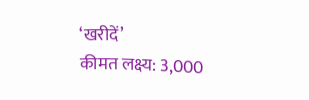‘खरीदें’
कीमत लक्ष्य: 3,000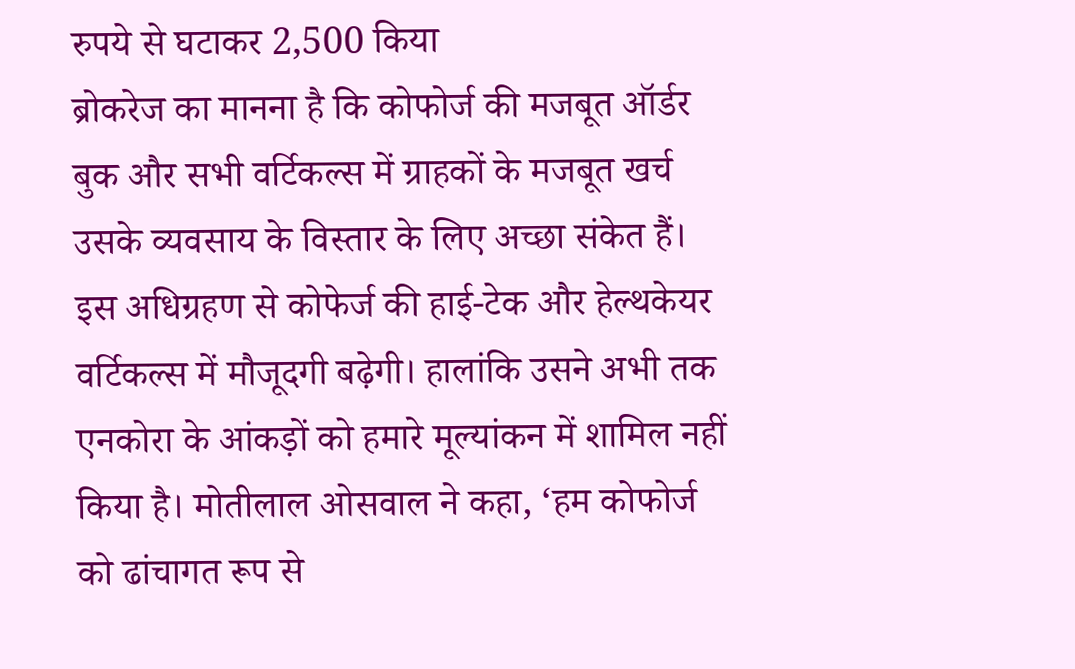रुपये से घटाकर 2,500 किया
ब्रोकरेज का मानना है कि कोफोर्ज की मजबूत ऑर्डर बुक और सभी वर्टिकल्स में ग्राहकों के मजबूत खर्च उसके व्यवसाय के विस्तार के लिए अच्छा संकेत हैं। इस अधिग्रहण से कोफेर्ज की हाई-टेक और हेल्थकेयर वर्टिकल्स में मौजूदगी बढ़ेगी। हालांकि उसने अभी तक एनकोरा के आंकड़ों को हमारे मूल्यांकन में शामिल नहीं किया है। मोतीलाल ओसवाल ने कहा, ‘हम कोफोर्ज को ढांचागत रूप से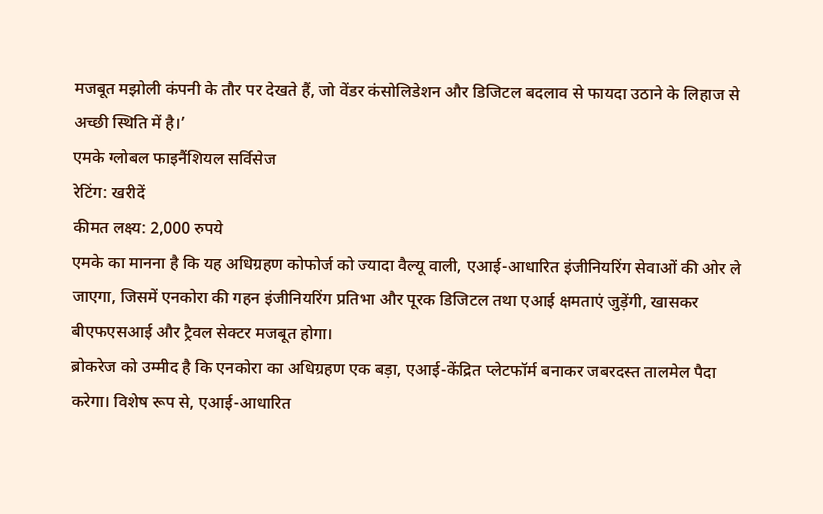मजबूत मझोली कंपनी के तौर पर देखते हैं, जो वेंडर कंसोलिडेशन और डिजिटल बदलाव से फायदा उठाने के लिहाज से अच्छी स्थिति में है।’
एमके ग्लोबल फाइनैंशियल सर्विसेज
रेटिंग: खरीदें
कीमत लक्ष्य: 2,000 रुपये
एमके का मानना है कि यह अधिग्रहण कोफोर्ज को ज्यादा वैल्यू वाली, एआई-आधारित इंजीनियरिंग सेवाओं की ओर ले जाएगा, जिसमें एनकोरा की गहन इंजीनियरिंग प्रतिभा और पूरक डिजिटल तथा एआई क्षमताएं जुड़ेंगी, खासकर बीएफएसआई और ट्रैवल सेक्टर मजबूत होगा।
ब्रोकरेज को उम्मीद है कि एनकोरा का अधिग्रहण एक बड़ा, एआई-केंद्रित प्लेटफॉर्म बनाकर जबरदस्त तालमेल पैदा करेगा। विशेष रूप से, एआई-आधारित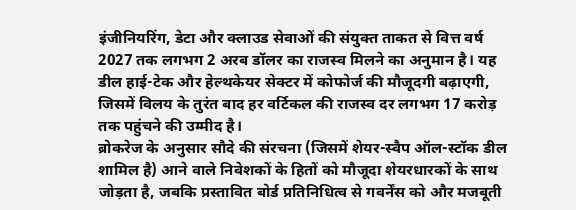इंजीनियरिंग, डेटा और क्लाउड सेवाओं की संयुक्त ताकत से वित्त वर्ष 2027 तक लगभग 2 अरब डॉलर का राजस्व मिलने का अनुमान है। यह डील हाई-टेक और हेल्थकेयर सेक्टर में कोफोर्ज की मौजूदगी बढ़ाएगी, जिसमें विलय के तुरंत बाद हर वर्टिकल की राजस्व दर लगभग 17 करोड़ तक पहुंचने की उम्मीद है।
ब्रोकरेज के अनुसार सौदे की संरचना (जिसमें शेयर-स्वैप ऑल-स्टॉक डील शामिल है) आने वाले निवेशकों के हितों को मौजूदा शेयरधारकों के साथ जोड़ता है, जबकि प्रस्तावित बोर्ड प्रतिनिधित्व से गवर्नेंस को और मजबूती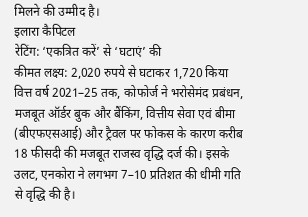मिलने की उम्मीद है।
इलारा कैपिटल
रेटिंग: ‘एकत्रित करें’ से ‘घटाएं’ की
कीमत लक्ष्य: 2,020 रुपये से घटाकर 1,720 किया
वित्त वर्ष 2021–25 तक, कोफोर्ज ने भरोसेमंद प्रबंधन, मजबूत ऑर्डर बुक और बैंकिंग, वित्तीय सेवा एवं बीमा (बीएफएसआई) और ट्रैवल पर फोकस के कारण करीब 18 फीसदी की मजबूत राजस्व वृद्धि दर्ज की। इसके उलट, एनकोरा ने लगभग 7–10 प्रतिशत की धीमी गति से वृद्धि की है।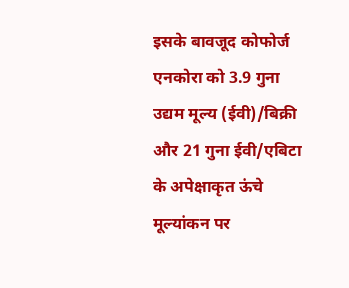इसके बावजूद कोफोर्ज एनकोरा को 3.9 गुना उद्यम मूल्य (ईवी)/बिक्री और 21 गुना ईवी/एबिटा के अपेक्षाकृत ऊंचे मूल्यांकन पर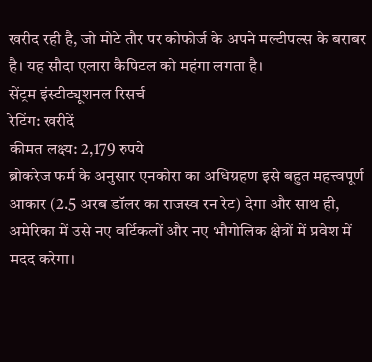खरीद रही है, जो मोटे तौर पर कोफोर्ज के अपने मल्टीपल्स के बराबर है। यह सौदा एलारा कैपिटल को महंगा लगता है।
सेंट्रम इंस्टीट्यूशनल रिसर्च
रेटिंग: खरीदें
कीमत लक्ष्य: 2,179 रुपये
ब्रोकरेज फर्म के अनुसार एनकोरा का अधिग्रहण इसे बहुत महत्त्वपूर्ण आकार (2.5 अरब डॉलर का राजस्व रन रेट) देगा और साथ ही, अमेरिका में उसे नए वर्टिकलों और नए भौगोलिक क्षेत्रों में प्रवेश में मदद करेगा।